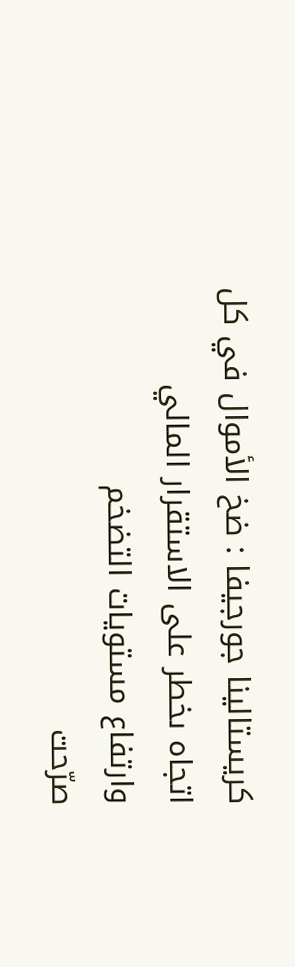كريستالينا جورجيفا : ضخ الأموال في كل اتجاه ىخطر على الاستقرار المالي وارتفاع مستويات التضخم
صرّحت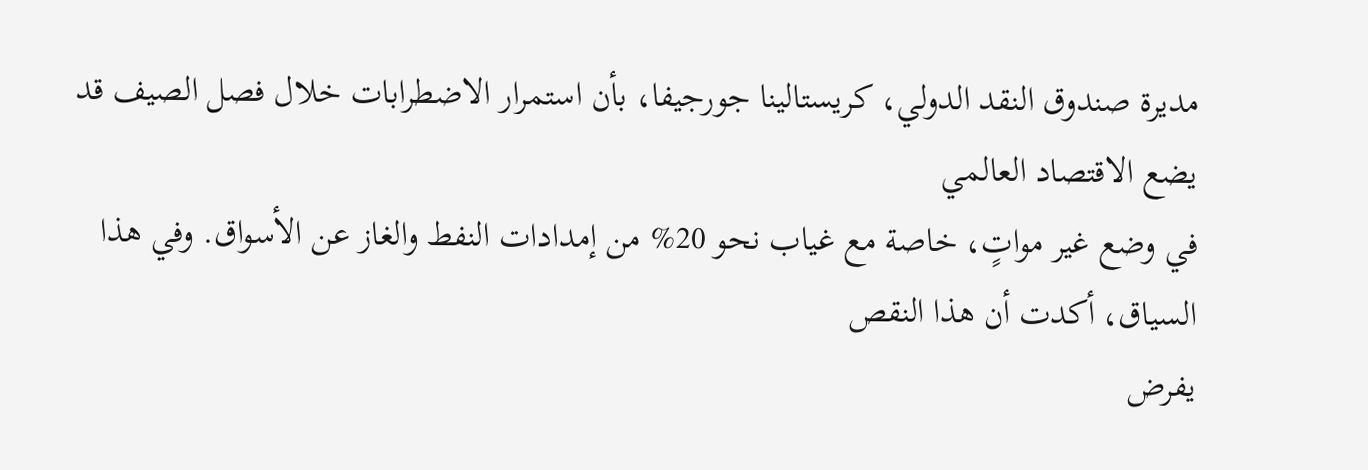مديرة صندوق النقد الدولي، كريستالينا جورجيفا، بأن استمرار الاضطرابات خلال فصل الصيف قد يضع الاقتصاد العالمي
في وضع غير مواتٍ، خاصة مع غياب نحو 20% من إمدادات النفط والغاز عن الأسواق. وفي هذا السياق، أكدت أن هذا النقص
يفرض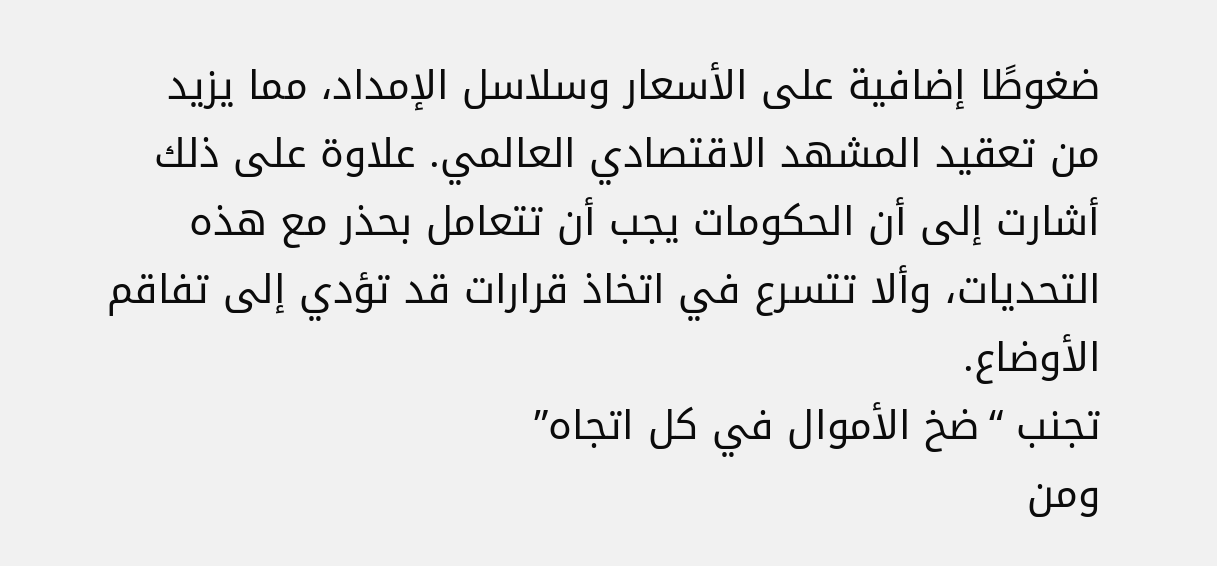ضغوطًا إضافية على الأسعار وسلاسل الإمداد، مما يزيد من تعقيد المشهد الاقتصادي العالمي. علاوة على ذلك
أشارت إلى أن الحكومات يجب أن تتعامل بحذر مع هذه التحديات، وألا تتسرع في اتخاذ قرارات قد تؤدي إلى تفاقم الأوضاع.
تجنب “ضخ الأموال في كل اتجاه”
ومن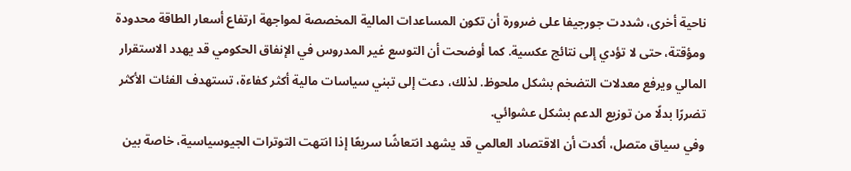ناحية أخرى، شددت جورجيفا على ضرورة أن تكون المساعدات المالية المخصصة لمواجهة ارتفاع أسعار الطاقة محدودة
ومؤقتة، حتى لا تؤدي إلى نتائج عكسية. كما أوضحت أن التوسع غير المدروس في الإنفاق الحكومي قد يهدد الاستقرار المالي ويرفع معدلات التضخم بشكل ملحوظ. لذلك، دعت إلى تبني سياسات مالية أكثر كفاءة، تستهدف الفئات الأكثر تضررًا بدلًا من توزيع الدعم بشكل عشوائي.
وفي سياق متصل، أكدت أن الاقتصاد العالمي قد يشهد انتعاشًا سريعًا إذا انتهت التوترات الجيوسياسية، خاصة بين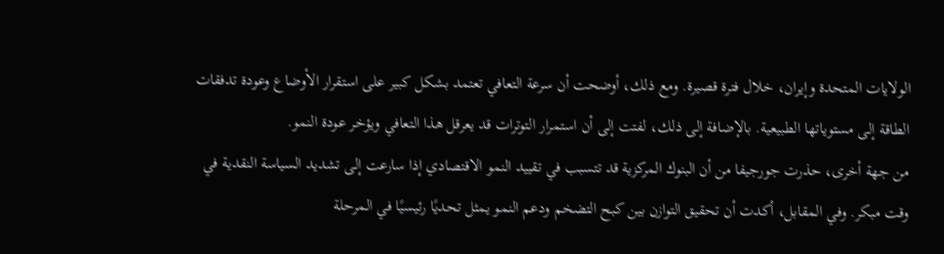الولايات المتحدة وإيران، خلال فترة قصيرة. ومع ذلك، أوضحت أن سرعة التعافي تعتمد بشكل كبير على استقرار الأوضاع وعودة تدفقات الطاقة إلى مستوياتها الطبيعية. بالإضافة إلى ذلك، لفتت إلى أن استمرار التوترات قد يعرقل هذا التعافي ويؤخر عودة النمو.
من جهة أخرى، حذرت جورجيفا من أن البنوك المركزية قد تتسبب في تقييد النمو الاقتصادي إذا سارعت إلى تشديد السياسة النقدية في وقت مبكر. وفي المقابل، أكدت أن تحقيق التوازن بين كبح التضخم ودعم النمو يمثل تحديًا رئيسيًا في المرحلة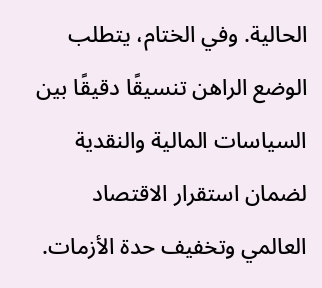الحالية. وفي الختام، يتطلب الوضع الراهن تنسيقًا دقيقًا بين السياسات المالية والنقدية لضمان استقرار الاقتصاد العالمي وتخفيف حدة الأزمات.